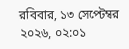রবিবার, ১৩ সেপ্টেম্বর ২০২৬, ০২:০১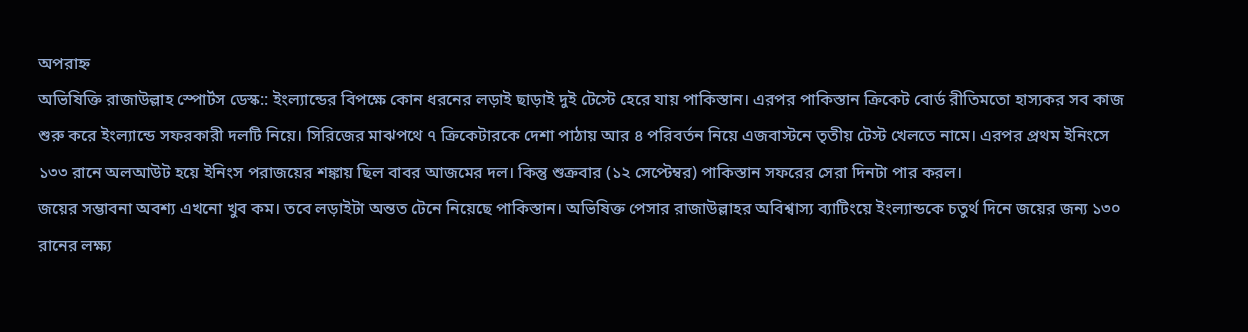অপরাহ্ন
অভিষিক্তি রাজাউল্লাহ স্পোর্টস ডেস্ক:: ইংল্যান্ডের বিপক্ষে কোন ধরনের লড়াই ছাড়াই দুই টেস্টে হেরে যায় পাকিস্তান। এরপর পাকিস্তান ক্রিকেট বোর্ড রীতিমতো হাস্যকর সব কাজ শুরু করে ইংল্যান্ডে সফরকারী দলটি নিয়ে। সিরিজের মাঝপথে ৭ ক্রিকেটারকে দেশা পাঠায় আর ৪ পরিবর্তন নিয়ে এজবাস্টনে তৃতীয় টেস্ট খেলতে নামে। এরপর প্রথম ইনিংসে ১৩৩ রানে অলআউট হয়ে ইনিংস পরাজয়ের শঙ্কায় ছিল বাবর আজমের দল। কিন্তু শুক্রবার (১২ সেপ্টেম্বর) পাকিস্তান সফরের সেরা দিনটা পার করল।
জয়ের সম্ভাবনা অবশ্য এখনো খুব কম। তবে লড়াইটা অন্তত টেনে নিয়েছে পাকিস্তান। অভিষিক্ত পেসার রাজাউল্লাহর অবিশ্বাস্য ব্যাটিংয়ে ইংল্যান্ডকে চতুর্থ দিনে জয়ের জন্য ১৩০ রানের লক্ষ্য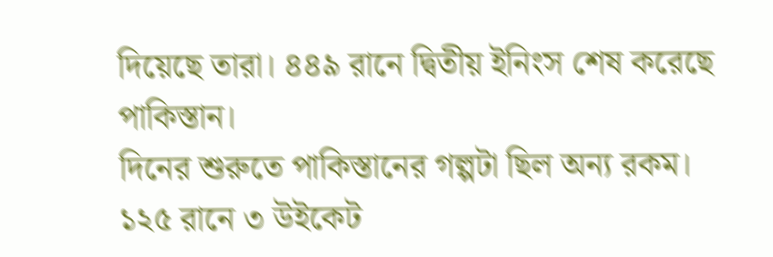দিয়েছে তারা। ৪৪৯ রানে দ্বিতীয় ইনিংস শেষ করেছে পাকিস্তান।
দিনের শুরুতে পাকিস্তানের গল্পটা ছিল অন্য রকম। ১২৫ রানে ৩ উইকেট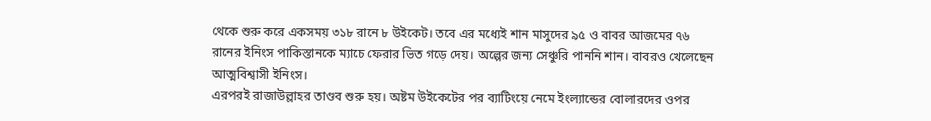থেকে শুরু করে একসময় ৩১৮ রানে ৮ উইকেট। তবে এর মধ্যেই শান মাসুদের ৯৫ ও বাবর আজমের ৭৬ রানের ইনিংস পাকিস্তানকে ম্যাচে ফেরার ভিত গড়ে দেয়। অল্পের জন্য সেঞ্চুরি পাননি শান। বাবরও খেলেছেন আত্মবিশ্বাসী ইনিংস।
এরপরই রাজাউল্লাহর তাণ্ডব শুরু হয়। অষ্টম উইকেটের পর ব্যাটিংয়ে নেমে ইংল্যান্ডের বোলারদের ওপর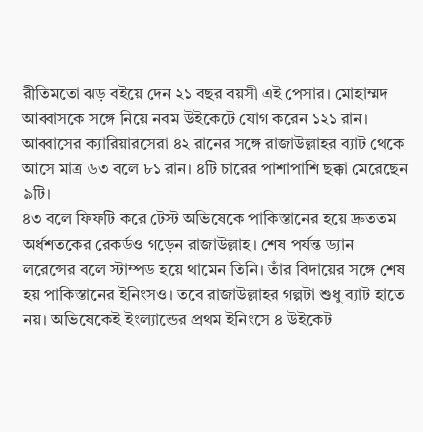রীতিমতো ঝড় বইয়ে দেন ২১ বছর বয়সী এই পেসার। মোহাম্মদ আব্বাসকে সঙ্গে নিয়ে নবম উইকেটে যোগ করেন ১২১ রান। আব্বাসের ক্যারিয়ারসেরা ৪২ রানের সঙ্গে রাজাউল্লাহর ব্যাট থেকে আসে মাত্র ৬৩ বলে ৮১ রান। ৪টি চারের পাশাপাশি ছক্কা মেরেছেন ৯টি।
৪৩ বলে ফিফটি করে টেস্ট অভিষেকে পাকিস্তানের হয়ে দ্রুততম অর্ধশতকের রেকর্ডও গড়েন রাজাউল্লাহ। শেষ পর্যন্ত ড্যান লরেন্সের বলে স্টাম্পড হয়ে থামেন তিনি। তাঁর বিদায়ের সঙ্গে শেষ হয় পাকিস্তানের ইনিংসও। তবে রাজাউল্লাহর গল্পটা শুধু ব্যাট হাতে নয়। অভিষেকেই ইংল্যান্ডের প্রথম ইনিংসে ৪ উইকেট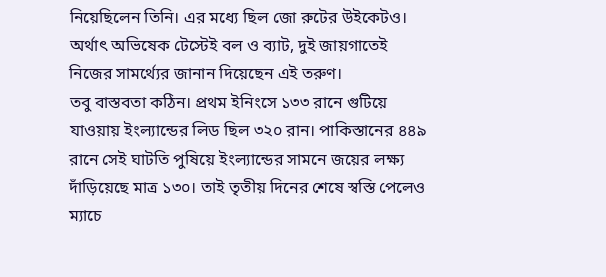নিয়েছিলেন তিনি। এর মধ্যে ছিল জো রুটের উইকেটও। অর্থাৎ অভিষেক টেস্টেই বল ও ব্যাট, দুই জায়গাতেই নিজের সামর্থ্যের জানান দিয়েছেন এই তরুণ।
তবু বাস্তবতা কঠিন। প্রথম ইনিংসে ১৩৩ রানে গুটিয়ে যাওয়ায় ইংল্যান্ডের লিড ছিল ৩২০ রান। পাকিস্তানের ৪৪৯ রানে সেই ঘাটতি পুষিয়ে ইংল্যান্ডের সামনে জয়ের লক্ষ্য দাঁড়িয়েছে মাত্র ১৩০। তাই তৃতীয় দিনের শেষে স্বস্তি পেলেও ম্যাচে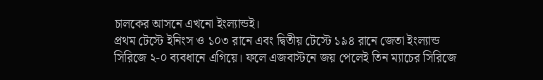চালকের আসনে এখনো ইংল্যান্ডই।
প্রথম টেস্টে ইনিংস ও ১০৩ রানে এবং দ্বিতীয় টেস্টে ১৯৪ রানে জেতা ইংল্যান্ড সিরিজে ২-০ ব্যবধানে এগিয়ে। ফলে এজবাস্টনে জয় পেলেই তিন ম্যাচের সিরিজে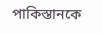পাকিস্তানকে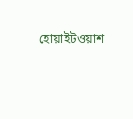হোয়াইটওয়াশ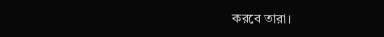করবে তারা।